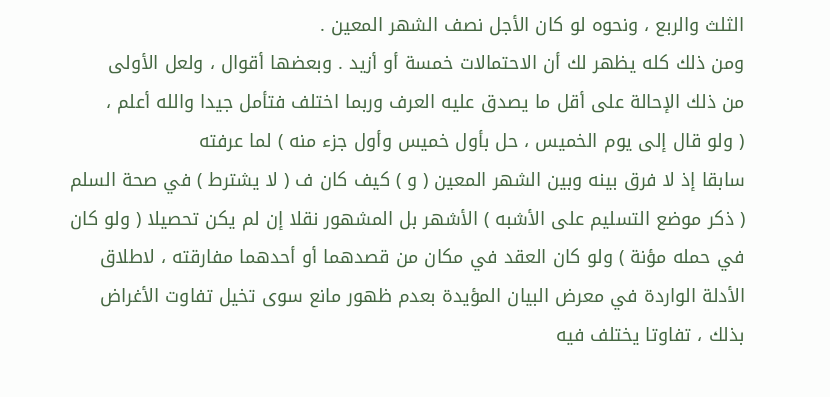الثلث والربع ، ونحوه لو كان الأجل نصف الشهر المعين .
ومن ذلك كله يظهر لك أن الاحتمالات خمسة أو أزيد . وبعضها أقوال ، ولعل الأولى
من ذلك الإحالة على أقل ما يصدق عليه العرف وربما اختلف فتأمل جيدا والله أعلم ،
( ولو قال إلى يوم الخميس ، حل بأول خميس وأول جزء منه ) لما عرفته
سابقا إذ لا فرق بينه وبين الشهر المعين ( و ) كيف كان ف ( لا يشترط ) في صحة السلم
( ذكر موضع التسليم على الأشبه ) الأشهر بل المشهور نقلا إن لم يكن تحصيلا ( ولو كان
في حمله مؤنة ) ولو كان العقد في مكان من قصدهما أو أحدهما مفارقته ، لاطلاق
الأدلة الواردة في معرض البيان المؤيدة بعدم ظهور مانع سوى تخيل تفاوت الأغراض
بذلك ، تفاوتا يختلف فيه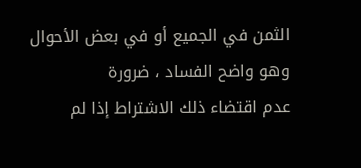الثمن في الجميع أو في بعض الأحوال وهو واضح الفساد ، ضرورة
عدم اقتضاء ذلك الاشتراط إذا لم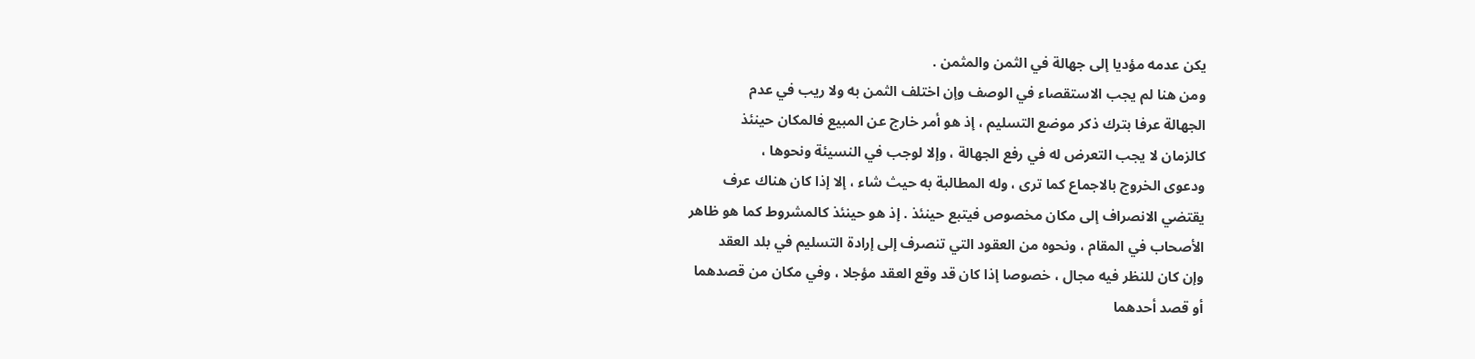يكن عدمه مؤديا إلى جهالة في الثمن والمثمن .
ومن هنا لم يجب الاستقصاء في الوصف وإن اختلف الثمن به ولا ريب في عدم
الجهالة عرفا بترك ذكر موضع التسليم ، إذ هو أمر خارج عن المبيع فالمكان حينئذ
كالزمان لا يجب التعرض له في رفع الجهالة ، وإلا لوجب في النسيئة ونحوها ،
ودعوى الخروج بالاجماع كما ترى ، وله المطالبة به حيث شاء ، إلا إذا كان هناك عرف
يقتضي الانصراف إلى مكان مخصوص فيتبع حينئذ . إذ هو حينئذ كالمشروط كما هو ظاهر
الأصحاب في المقام ، ونحوه من العقود التي تنصرف إلى إرادة التسليم في بلد العقد
وإن كان للنظر فيه مجال ، خصوصا إذا كان قد وقع العقد مؤجلا ، وفي مكان من قصدهما
أو قصد أحدهما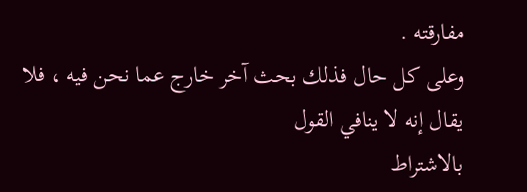مفارقته .
وعلى كل حال فذلك بحث آخر خارج عما نحن فيه ، فلا يقال إنه لا ينافي القول
بالاشتراط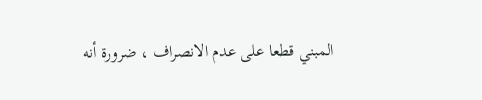المبني قطعا على عدم الانصراف ، ضرورة أنه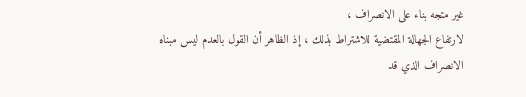غير متجه بناء على الانصراف ،
لارتفاع الجهالة المقتضية للاشتراط بذلك ، إذ الظاهر أن القول بالعدم ليس مبناه
الانصراف الذي قد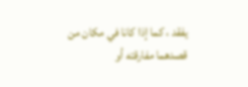يفقد ، كما إذا كانا في مكان من قصدهما مفارقته أو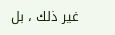غير ذلك ، بل